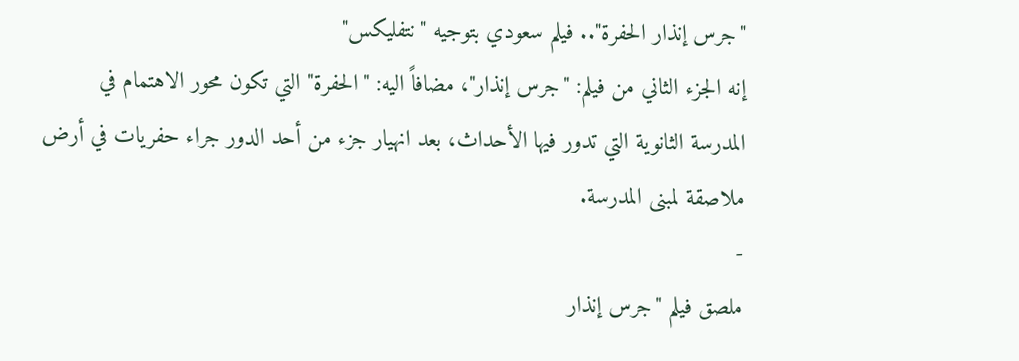"جرس إنذار الحفرة".. فيلم سعودي بتوجيه "نتفليكس"
إنه الجزء الثاني من فيلم: "جرس إنذار"، مضافاً اليه: "الحفرة" التي تكون محور الاهتمام في المدرسة الثانوية التي تدور فيها الأحداث، بعد انهيار جزء من أحد الدور جراء حفريات في أرض ملاصقة لمبنى المدرسة.
-
ملصق فيلم "جرس إنذار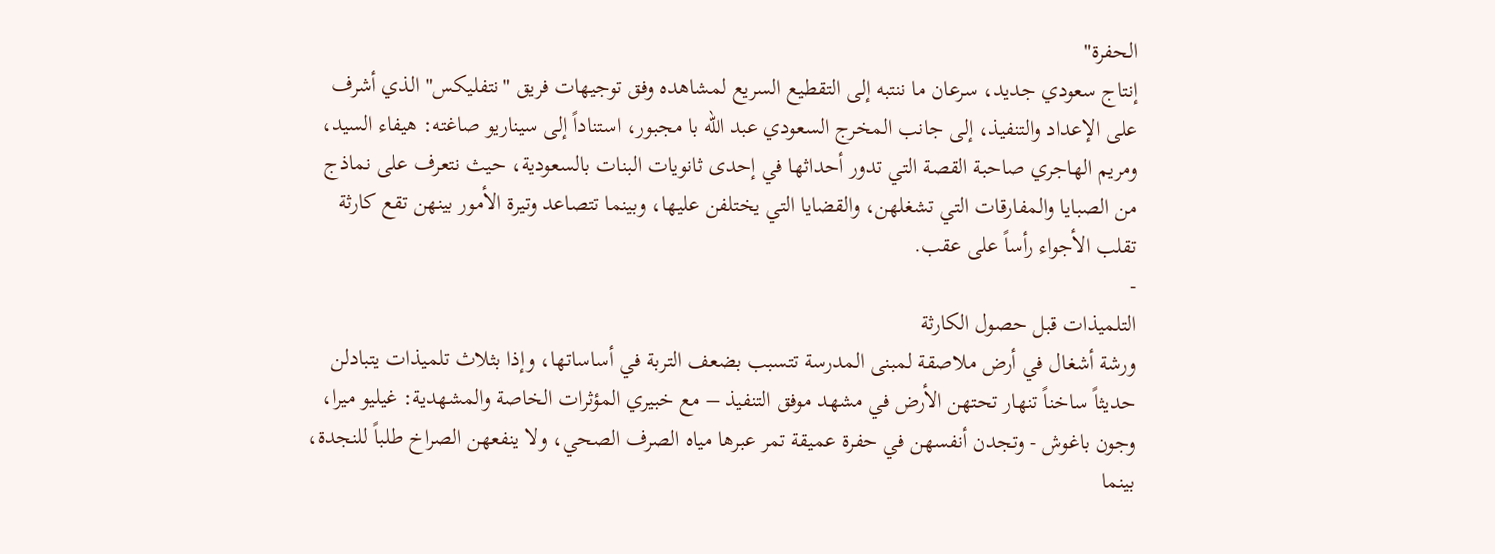الحفرة"
إنتاج سعودي جديد، سرعان ما ننتبه إلى التقطيع السريع لمشاهده وفق توجيهات فريق "نتفليكس" الذي أشرف على الإعداد والتنفيذ، إلى جانب المخرج السعودي عبد الله با مجبور، استناداً إلى سيناريو صاغته: هيفاء السيد، ومريم الهاجري صاحبة القصة التي تدور أحداثها في إحدى ثانويات البنات بالسعودية، حيث نتعرف على نماذج من الصبايا والمفارقات التي تشغلهن، والقضايا التي يختلفن عليها، وبينما تتصاعد وتيرة الأمور بينهن تقع كارثة تقلب الأجواء رأساً على عقب.
-
التلميذات قبل حصول الكارثة
ورشة أشغال في أرض ملاصقة لمبنى المدرسة تتسبب بضعف التربة في أساساتها، وإذا بثلاث تلميذات يتبادلن حديثاً ساخناً تنهار تحتهن الأرض في مشهد موفق التنفيذ – مع خبيري المؤثرات الخاصة والمشهدية: غيليو ميرا، وجون باغوش - وتجدن أنفسهن في حفرة عميقة تمر عبرها مياه الصرف الصحي، ولا ينفعهن الصراخ طلباً للنجدة، بينما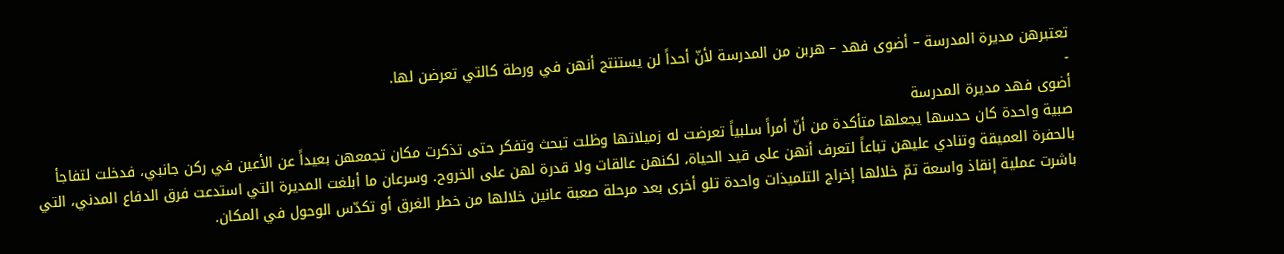تعتبرهن مديرة المدرسة – أضوى فهد – هربن من المدرسة لأنّ أحداً لن يستنتج أنهن في ورطة كالتي تعرضن لها.
-
أضوى فهد مديرة المدرسة
صبية واحدة كان حدسها يجعلها متأكدة من أنّ أمراً سلبياً تعرضت له زميلاتها وظلت تبحث وتفكر حتى تذكرت مكان تجمعهن بعيداً عن الأعين في ركن جانبي، فدخلت لتفاجأ بالحفرة العميقة وتنادي عليهن تباعاً لتعرف أنهن على قيد الحياة، لكنهن عالقات ولا قدرة لهن على الخروح. وسرعان ما أبلغت المديرة التي استدعت فرق الدفاع المدني، التي باشرت عملية إنقاذ واسعة تمّ خلالها إخراج التلميذات واحدة تلو أخرى بعد مرحلة صعبة عانين خلالها من خطر الغرق أو تكدّس الوحول في المكان.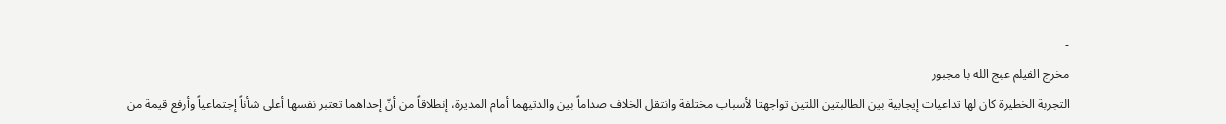-
مخرج الفيلم عبج الله با مجبور
التجربة الخطيرة كان لها تداعيات إيجابية بين الطالبتين اللتين تواجهتا لأسباب مختلفة وانتقل الخلاف صداماً بين والدتيهما أمام المديرة، إنطلاقاً من أنّ إحداهما تعتبر نفسها أعلى شأناً إجتماعياً وأرفع قيمة من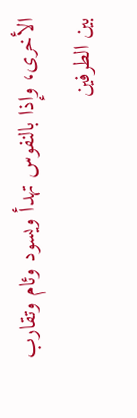الأخرى، وإذا بالنفوس تهدأ ويسود وئام وتقارب بين الطرفين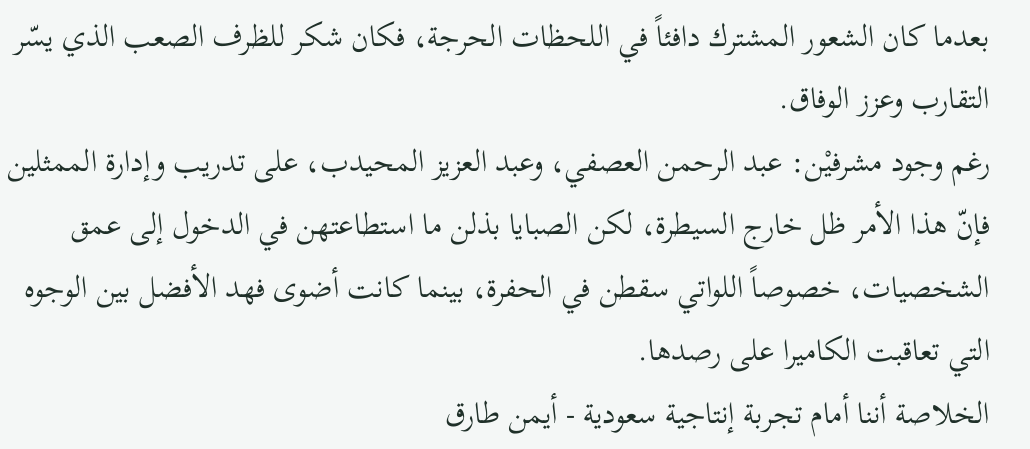بعدما كان الشعور المشترك دافئاً في اللحظات الحرجة، فكان شكر للظرف الصعب الذي يسّر التقارب وعزز الوفاق.
رغم وجود مشرفيْن: عبد الرحمن العصفي، وعبد العزيز المحيدب، على تدريب وإدارة الممثلين فإنّ هذا الأمر ظل خارج السيطرة، لكن الصبايا بذلن ما استطاعتهن في الدخول إلى عمق الشخصيات، خصوصاً اللواتي سقطن في الحفرة، بينما كانت أضوى فهد الأفضل بين الوجوه التي تعاقبت الكاميرا على رصدها.
الخلاصة أننا أمام تجربة إنتاجية سعودية - أيمن طارق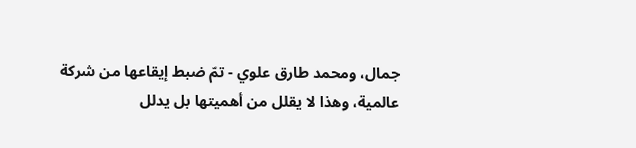جمال، ومحمد طارق علوي - تمّ ضبط إيقاعها من شركة عالمية، وهذا لا يقلل من أهميتها بل يدلل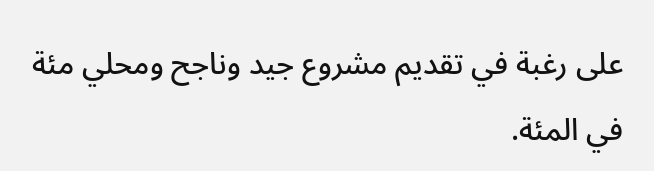على رغبة في تقديم مشروع جيد وناجح ومحلي مئة في المئة.